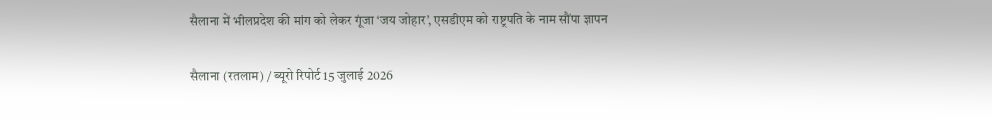सैलाना में भीलप्रदेश की मांग को लेकर गूंजा ‘जय जोहार’, एसडीएम को राष्ट्रपति के नाम सौंपा ज्ञापन

सैलाना (रतलाम) / ब्यूरो रिपोर्ट 15 जुलाई 2026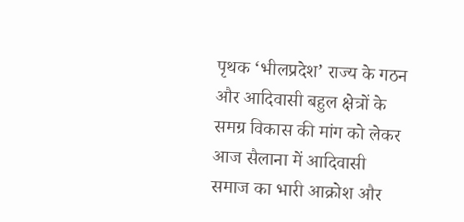पृथक ‘भीलप्रदेश’ राज्य के गठन और आदिवासी बहुल क्षेत्रों के समग्र विकास की मांग को लेकर आज सैलाना में आदिवासी समाज का भारी आक्रोश और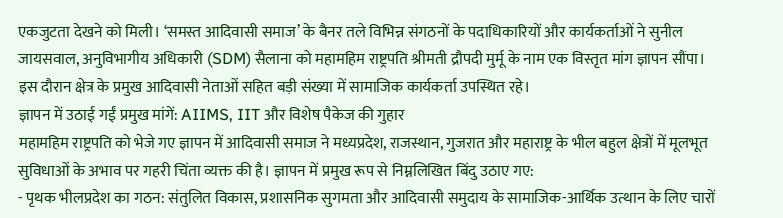एकजुटता देखने को मिली। ‘समस्त आदिवासी समाज’ के बैनर तले विभिन्न संगठनों के पदाधिकारियों और कार्यकर्ताओं ने सुनील जायसवाल, अनुविभागीय अधिकारी (SDM) सैलाना को महामहिम राष्ट्रपति श्रीमती द्रौपदी मुर्मू के नाम एक विस्तृत मांग ज्ञापन सौंपा।
इस दौरान क्षेत्र के प्रमुख आदिवासी नेताओं सहित बड़ी संख्या में सामाजिक कार्यकर्ता उपस्थित रहे।
ज्ञापन में उठाई गईं प्रमुख मांगें: AIIMS, IIT और विशेष पैकेज की गुहार
महामहिम राष्ट्रपति को भेजे गए ज्ञापन में आदिवासी समाज ने मध्यप्रदेश, राजस्थान, गुजरात और महाराष्ट्र के भील बहुल क्षेत्रों में मूलभूत सुविधाओं के अभाव पर गहरी चिंता व्यक्त की है। ज्ञापन में प्रमुख रूप से निम्नलिखित बिंदु उठाए गए:
- पृथक भीलप्रदेश का गठन: संतुलित विकास, प्रशासनिक सुगमता और आदिवासी समुदाय के सामाजिक-आर्थिक उत्थान के लिए चारों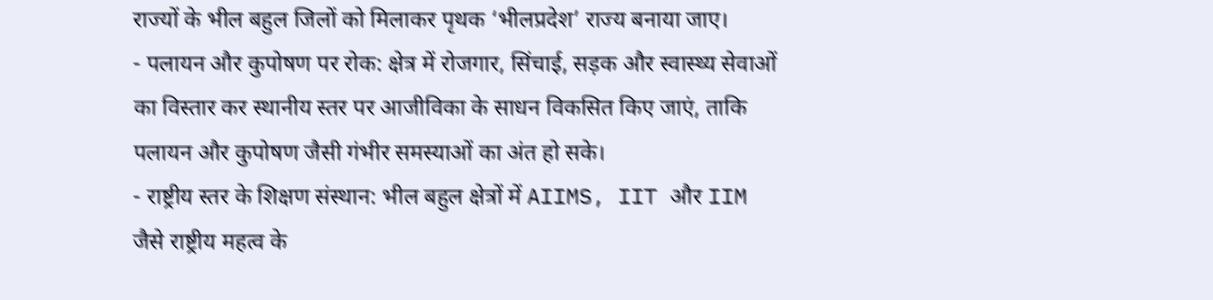राज्यों के भील बहुल जिलों को मिलाकर पृथक ‘भीलप्रदेश’ राज्य बनाया जाए।
- पलायन और कुपोषण पर रोक: क्षेत्र में रोजगार, सिंचाई, सड़क और स्वास्थ्य सेवाओं का विस्तार कर स्थानीय स्तर पर आजीविका के साधन विकसित किए जाएं, ताकि पलायन और कुपोषण जैसी गंभीर समस्याओं का अंत हो सके।
- राष्ट्रीय स्तर के शिक्षण संस्थान: भील बहुल क्षेत्रों में AIIMS, IIT और IIM जैसे राष्ट्रीय महत्व के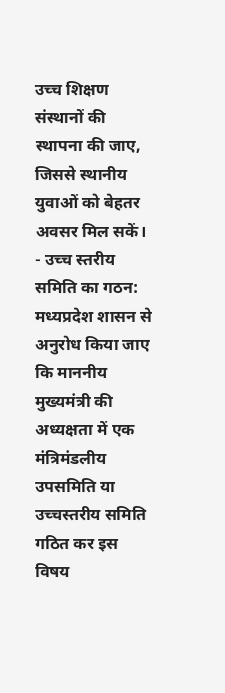उच्च शिक्षण संस्थानों की स्थापना की जाए, जिससे स्थानीय युवाओं को बेहतर अवसर मिल सकें।
- उच्च स्तरीय समिति का गठन: मध्यप्रदेश शासन से अनुरोध किया जाए कि माननीय मुख्यमंत्री की अध्यक्षता में एक मंत्रिमंडलीय उपसमिति या उच्चस्तरीय समिति गठित कर इस विषय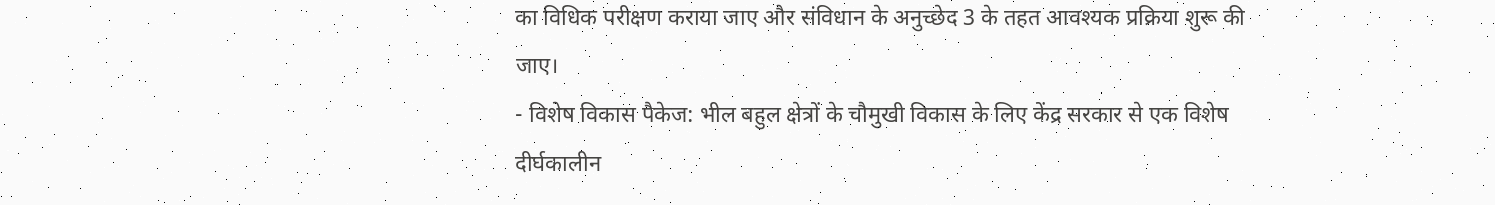का विधिक परीक्षण कराया जाए और संविधान के अनुच्छेद 3 के तहत आवश्यक प्रक्रिया शुरू की जाए।
- विशेष विकास पैकेज: भील बहुल क्षेत्रों के चौमुखी विकास के लिए केंद्र सरकार से एक विशेष दीर्घकालीन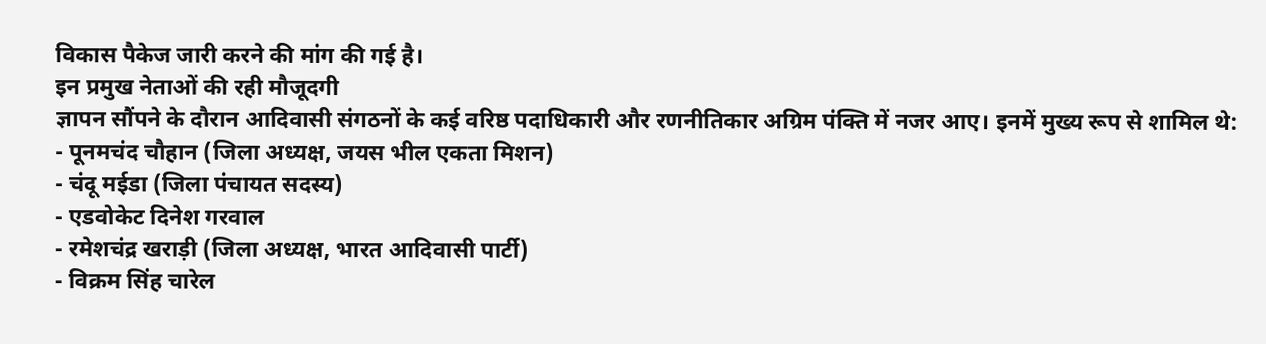विकास पैकेज जारी करने की मांग की गई है।
इन प्रमुख नेताओं की रही मौजूदगी
ज्ञापन सौंपने के दौरान आदिवासी संगठनों के कई वरिष्ठ पदाधिकारी और रणनीतिकार अग्रिम पंक्ति में नजर आए। इनमें मुख्य रूप से शामिल थे:
- पूनमचंद चौहान (जिला अध्यक्ष, जयस भील एकता मिशन)
- चंदू मईडा (जिला पंचायत सदस्य)
- एडवोकेट दिनेश गरवाल
- रमेशचंद्र खराड़ी (जिला अध्यक्ष, भारत आदिवासी पार्टी)
- विक्रम सिंह चारेल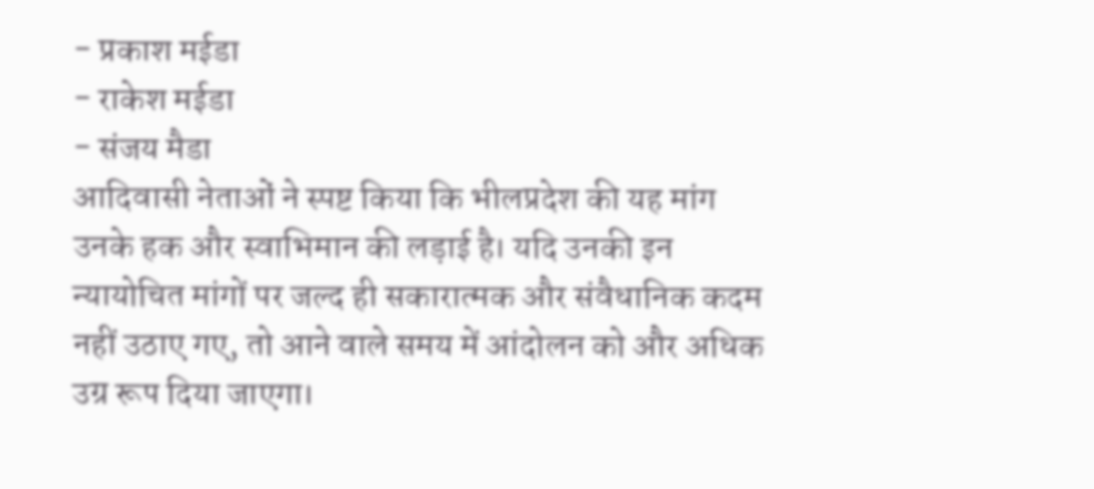- प्रकाश मईडा
- राकेश मईडा
- संजय मैडा
आदिवासी नेताओं ने स्पष्ट किया कि भीलप्रदेश की यह मांग उनके हक और स्वाभिमान की लड़ाई है। यदि उनकी इन न्यायोचित मांगों पर जल्द ही सकारात्मक और संवैधानिक कदम नहीं उठाए गए, तो आने वाले समय में आंदोलन को और अधिक उग्र रूप दिया जाएगा।